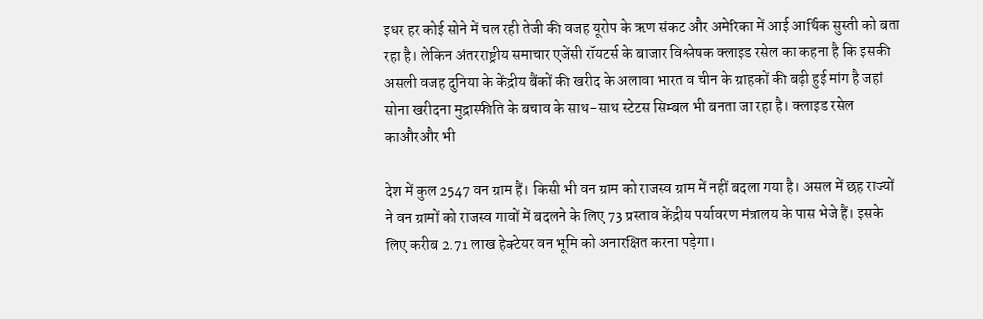इधर हर कोई सोने में चल रही तेजी की वजह यूरोप के ऋण संकट और अमेरिका में आई आर्थिक सुस्ती को बता रहा है। लेकिन अंतरराष्ट्रीय समाचार एजेंसी रॉयटर्स के बाजार विश्लेषक क्लाइड रसेल का कहना है कि इसकी असली वजह दुनिया के केंद्रीय बैंकों की खरीद के अलावा भारत व चीन के ग्राहकों की बढ़ी हुई मांग है जहां सोना खरीदना मुद्रास्फीति के बचाव के साथ-साथ स्टेटस सिम्बल भी बनता जा रहा है। क्लाइड रसेल काऔरऔर भी

देश में कुल 2547 वन ग्राम हैं। किसी भी वन ग्राम को राजस्‍व ग्राम में नहीं बदला गया है। असल में छह राज्यों ने वन ग्रामों को राजस्व गावों में बदलने के लिए 73 प्रस्ताव केंद्रीय पर्यावरण मंत्रालय के पास भेजे हैं। इसके लिए करीब 2.71 लाख हेक्टेयर वन भूमि को अनारक्षित करना पड़ेगा।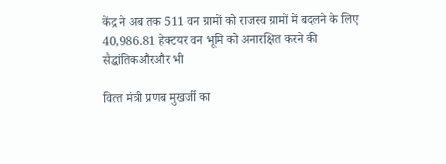केंद्र ने अब तक 511 वन ग्रामों को राजस्‍व ग्रामों में बदलने के लिए 40,986.81 हेक्‍टयर वन भूमि को अनारक्षित करने की सैद्धांतिकऔरऔर भी

वित्‍त मंत्री प्रणब मुखर्जी का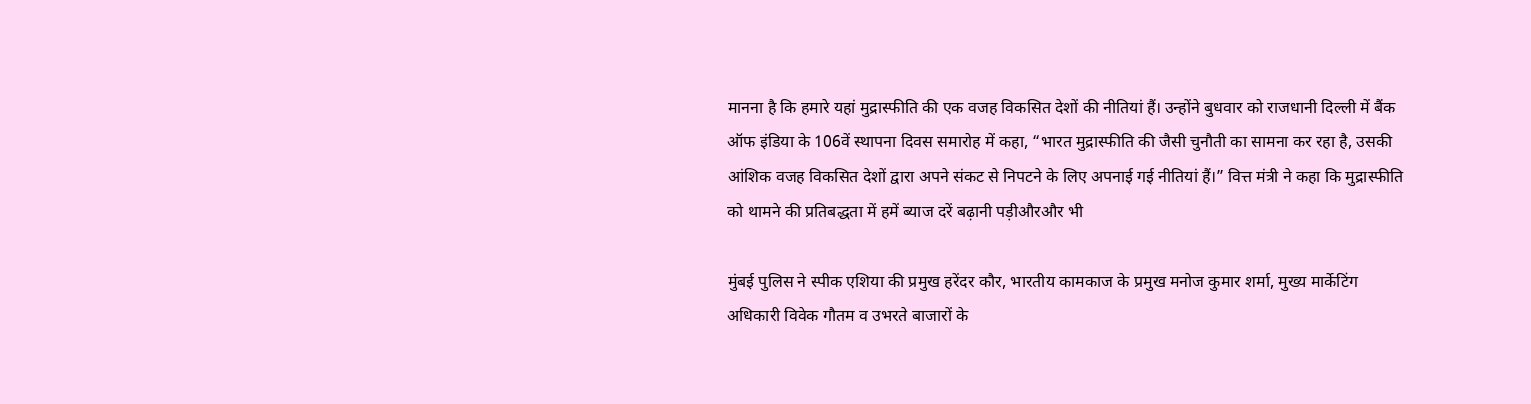मानना है कि हमारे यहां मुद्रास्फीति की एक वजह विकसित देशों की नीतियां हैं। उन्होंने बुधवार को राजधानी दिल्ली में बैंक ऑफ इंडिया के 106वें स्‍थापना दिवस समारोह में कहा, “भारत मुद्रास्फीति की जैसी चुनौती का सामना कर रहा है, उसकी आंशिक वजह विकसित देशों द्वारा अपने संकट से निपटने के लिए अपनाई गई नीतियां हैं।” वित्त मंत्री ने कहा कि मुद्रास्फीति को थामने की प्रतिबद्धता में हमें ब्याज दरें बढ़ानी पड़ीऔरऔर भी

मुंबई पुलिस ने स्पीक एशिया की प्रमुख हरेंदर कौर, भारतीय कामकाज के प्रमुख मनोज कुमार शर्मा, मुख्य मार्केटिंग अधिकारी विवेक गौतम व उभरते बाजारों के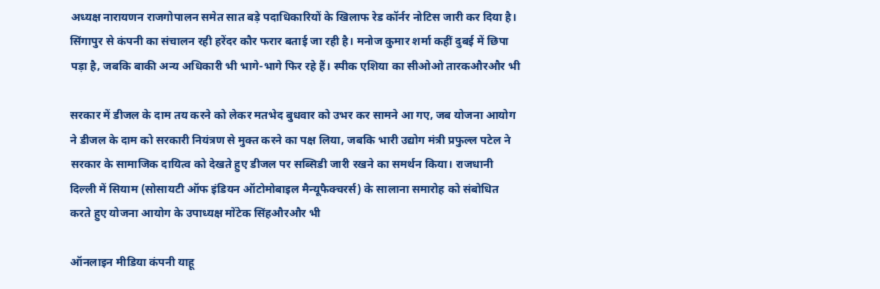अध्यक्ष नारायणन राजगोपालन समेत सात बड़े पदाधिकारियों के खिलाफ रेड कॉर्नर नोटिस जारी कर दिया है। सिंगापुर से कंपनी का संचालन रही हरेंदर कौर फरार बताई जा रही है। मनोज कुमार शर्मा कहीं दुबई में छिपा पड़ा है, जबकि बाकी अन्य अधिकारी भी भागे-भागे फिर रहे हैं। स्पीक एशिया का सीओओ तारकऔरऔर भी

सरकार में डीजल के दाम तय करने को लेकर मतभेद बुधवार को उभर कर सामने आ गए, जब योजना आयोग ने डीजल के दाम को सरकारी नियंत्रण से मुक्त करने का पक्ष लिया, जबकि भारी उद्योग मंत्री प्रफुल्ल पटेल ने सरकार के सामाजिक दायित्व को देखते हुए डीजल पर सब्सिडी जारी रखने का समर्थन किया। राजधानी दिल्ली में सियाम (सोसायटी ऑफ इंडियन ऑटोमोबाइल मैन्यूफैक्चरर्स) के सालाना समारोह को संबोधित करते हुए योजना आयोग के उपाध्यक्ष मोंटेक सिंहऔरऔर भी

ऑनलाइन मीडिया कंपनी याहू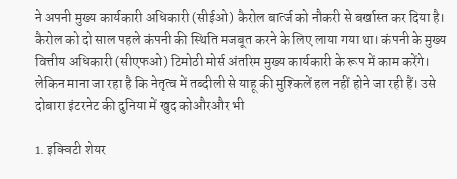ने अपनी मुख्य कार्यकारी अधिकारी (सीईओ) कैरोल बार्त्ज को नौकरी से बर्खास्त कर दिया है। कैरोल को दो साल पहले कंपनी की स्थिति मजबूत करने के लिए लाया गया था। कंपनी के मुख्य वित्तीय अधिकारी (सीएफओ) टिमोठी मोर्स अंतरिम मुख्य कार्यकारी के रूप में काम करेंगे। लेकिन माना जा रहा है कि नेतृत्व में तब्दीली से याहू की मुश्किलें हल नहीं होने जा रही हैं। उसे दोबारा इंटरनेट की दुनिया में खुद कोऔरऔर भी

1. इक्विटी शेयर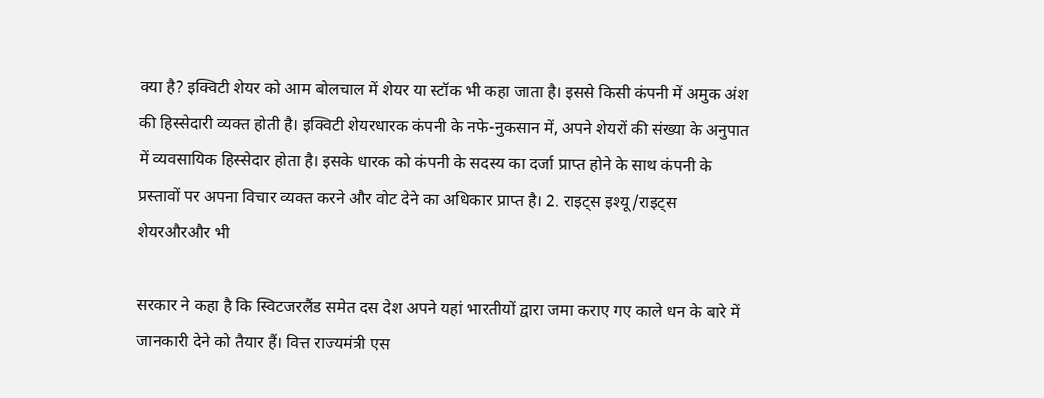क्या है? इक्विटी शेयर को आम बोलचाल में शेयर या स्टॉक भी कहा जाता है। इससे किसी कंपनी में अमुक अंश की हिस्सेदारी व्यक्त होती है। इक्विटी शेयरधारक कंपनी के नफे-नुकसान में, अपने शेयरों की संख्या के अनुपात में व्यवसायिक हिस्सेदार होता है। इसके धारक को कंपनी के सदस्य का दर्जा प्राप्त होने के साथ कंपनी के प्रस्तावों पर अपना विचार व्यक्त करने और वोट देने का अधिकार प्राप्त है। 2. राइट्स इश्यू/राइट्स शेयरऔरऔर भी

सरकार ने कहा है कि स्विटजरलैंड समेत दस देश अपने यहां भारतीयों द्वारा जमा कराए गए काले धन के बारे में जानकारी देने को तैयार हैं। वित्त राज्यमंत्री एस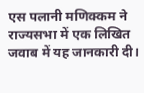एस पलानी मणिक्कम ने राज्यसभा में एक लिखित जवाब में यह जानकारी दी।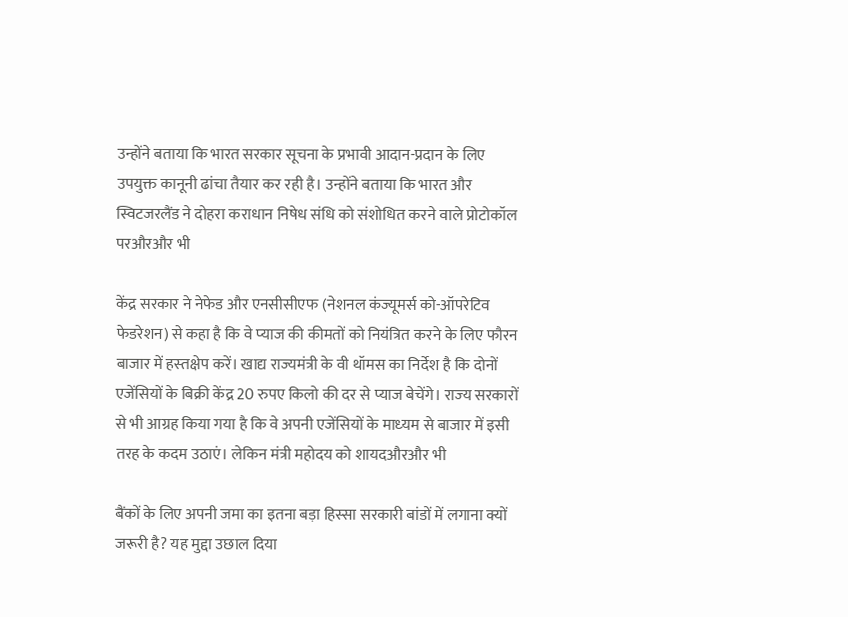उन्होंने बताया कि भारत सरकार सूचना के प्रभावी आदान-प्रदान के लिए उपयुक्त कानूनी ढांचा तैयार कर रही है। उन्होंने बताया कि भारत और स्विटजरलैंड ने दोहरा कराधान निषेध संधि को संशोधित करने वाले प्रोटोकॉल परऔरऔर भी

केंद्र सरकार ने नेफेड और एनसीसीएफ (नेशनल कंज्यूमर्स को-ऑपरेटिव फेडरेशन) से कहा है कि वे प्‍याज की कीमतों को नि‍यंत्रि‍त करने के लि‍ए फौरन बाजार में हस्‍तक्षेप करें। खाद्य राज्यमंत्री के वी थॉमस का निर्देश है कि दोनों एजेंसि‍यों के बि‍क्री केंद्र 20 रुपए कि‍लो की दर से प्याज बेचेंगे। राज्‍य सरकारों से भी आग्रह कि‍या गया है कि‍ वे अपनी एजेंसि‍यों के माध्‍यम से बाजार में इसी तरह के कदम उठाएं। लेकिन मंत्री महोदय को शायदऔरऔर भी

बैंकों के लिए अपनी जमा का इतना बड़ा हिस्सा सरकारी बांडों में लगाना क्यों जरूरी है? यह मुद्दा उछाल दिया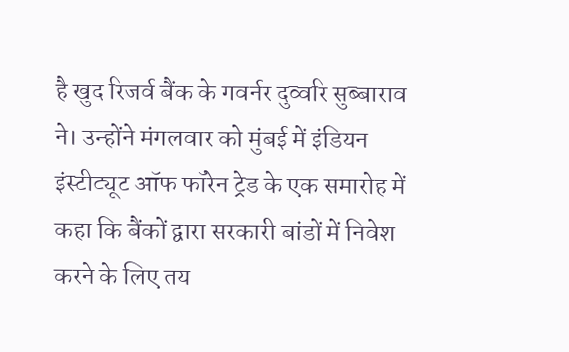है खुद रिजर्व बैंक के गवर्नर दुव्वरि सुब्बाराव ने। उन्होंने मंगलवार को मुंबई में इंडियन इंस्टीट्यूट ऑफ फॉरेन ट्रेड के एक समारोह में कहा कि बैंकों द्वारा सरकारी बांडों में निवेश करने के लिए तय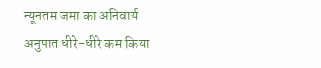न्यूनतम जमा का अनिवार्य अनुपात धीरे-धीरे कम किया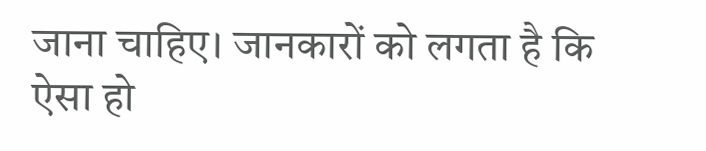जाना चाहिए। जानकारों को लगता है कि ऐसा हो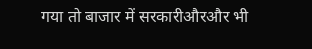गया तो बाजार में सरकारीऔरऔर भी